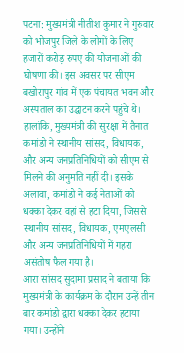पटना: मुख्यमंत्री नीतीश कुमार ने गुरुवार को भोजपुर जिले के लोगों के लिए हजारों करोड़ रुपए की योजनाओं की घोषणा की। इस अवसर पर सीएम बखोरापुर गांव में एक पंचायत भवन और अस्पताल का उद्घाटन करने पहुंचे थे। हालांकि, मुख्यमंत्री की सुरक्षा में तैनात कमांडो ने स्थानीय सांसद, विधायक, और अन्य जनप्रतिनिधियों को सीएम से मिलने की अनुमति नहीं दी। इसके अलावा, कमांडो ने कई नेताओं को धक्का देकर वहां से हटा दिया, जिससे स्थानीय सांसद, विधायक, एमएलसी और अन्य जनप्रतिनिधियों में गहरा असंतोष फैल गया है।
आरा सांसद सुदामा प्रसाद ने बताया कि मुख्यमंत्री के कार्यक्रम के दौरान उन्हें तीन बार कमांडो द्वारा धक्का देकर हटाया गया। उन्होंने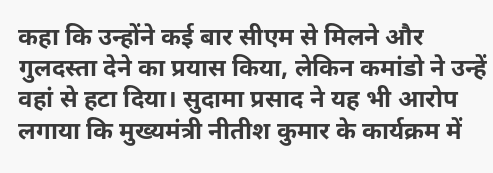कहा कि उन्होंने कई बार सीएम से मिलने और गुलदस्ता देने का प्रयास किया, लेकिन कमांडो ने उन्हें वहां से हटा दिया। सुदामा प्रसाद ने यह भी आरोप लगाया कि मुख्यमंत्री नीतीश कुमार के कार्यक्रम में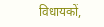विधायकों,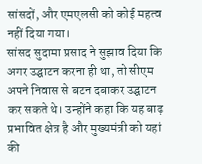सांसदों, और एमएलसी को कोई महत्व नहीं दिया गया।
सांसद सुदामा प्रसाद ने सुझाव दिया कि अगर उद्घाटन करना ही था, तो सीएम अपने निवास से बटन दबाकर उद्घाटन कर सकते थे। उन्होंने कहा कि यह बाढ़ प्रभावित क्षेत्र है और मुख्यमंत्री को यहां की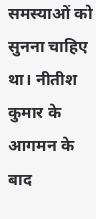समस्याओं को सुनना चाहिए था। नीतीश कुमार के आगमन के बाद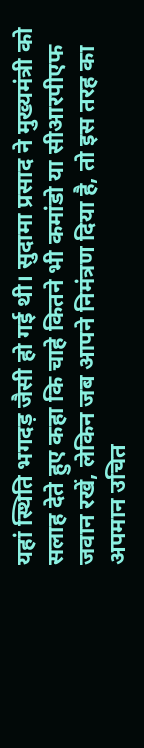यहां स्थिति भगदड़ जैसी हो गई थी। सुदामा प्रसाद ने मुख्यमंत्री को सलाह देते हुए कहा कि चाहे कितने भी कमांडो या सीआरपीएफ जवान रखें, लेकिन जब आपने निमंत्रण दिया है, तो इस तरह का अपमान उचित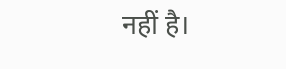नहीं है।